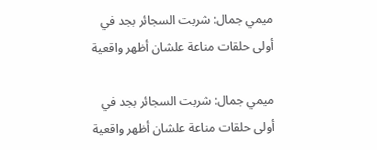ميمي جمال: شربت السجائر بجد في أولى حلقات مناعة علشان أظهر واقعية

ميمي جمال: شربت السجائر بجد في أولى حلقات مناعة علشان أظهر واقعية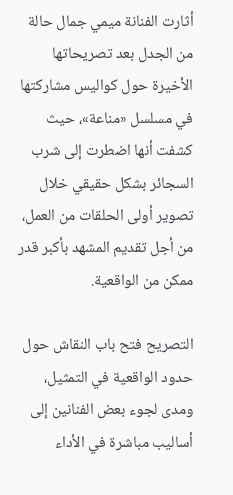أثارت الفنانة ميمي جمال حالة من الجدل بعد تصريحاتها الأخيرة حول كواليس مشاركتها في مسلسل «مناعة»، حيث كشفت أنها اضطرت إلى شرب السجائر بشكل حقيقي خلال تصوير أولى الحلقات من العمل، من أجل تقديم المشهد بأكبر قدر ممكن من الواقعية.

التصريح فتح باب النقاش حول حدود الواقعية في التمثيل، ومدى لجوء بعض الفنانين إلى أساليب مباشرة في الأداء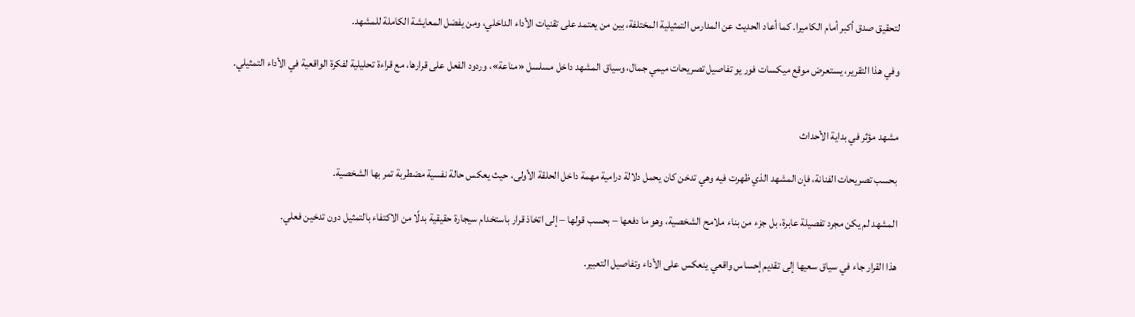لتحقيق صدق أكبر أمام الكاميرا. كما أعاد الحديث عن المدارس التمثيلية المختلفة، بين من يعتمد على تقنيات الأداء الداخلي، ومن يفضل المعايشة الكاملة للمشهد.

وفي هذا التقرير، يستعرض موقع ميكسات فور يو تفاصيل تصريحات ميمي جمال، وسياق المشهد داخل مسلسل «مناعة»، وردود الفعل على قرارها، مع قراءة تحليلية لفكرة الواقعية في الأداء التمثيلي.


مشهد مؤثر في بداية الأحداث

بحسب تصريحات الفنانة، فإن المشهد الذي ظهرت فيه وهي تدخن كان يحمل دلالة درامية مهمة داخل الحلقة الأولى، حيث يعكس حالة نفسية مضطربة تمر بها الشخصية.

المشهد لم يكن مجرد تفصيلة عابرة، بل جزء من بناء ملامح الشخصية، وهو ما دفعها – بحسب قولها – إلى اتخاذ قرار باستخدام سيجارة حقيقية بدلًا من الاكتفاء بالتمثيل دون تدخين فعلي.

هذا القرار جاء في سياق سعيها إلى تقديم إحساس واقعي ينعكس على الأداء وتفاصيل التعبير.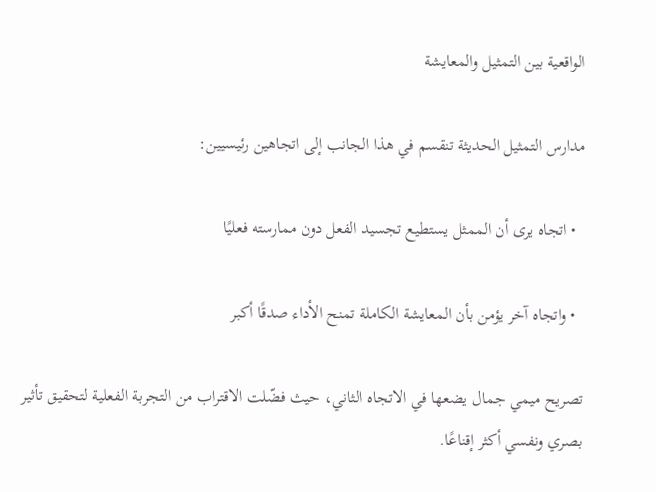الواقعية بين التمثيل والمعايشة

مدارس التمثيل الحديثة تنقسم في هذا الجانب إلى اتجاهين رئيسيين:

  • اتجاه يرى أن الممثل يستطيع تجسيد الفعل دون ممارسته فعليًا

  • واتجاه آخر يؤمن بأن المعايشة الكاملة تمنح الأداء صدقًا أكبر

تصريح ميمي جمال يضعها في الاتجاه الثاني، حيث فضّلت الاقتراب من التجربة الفعلية لتحقيق تأثير بصري ونفسي أكثر إقناعًا.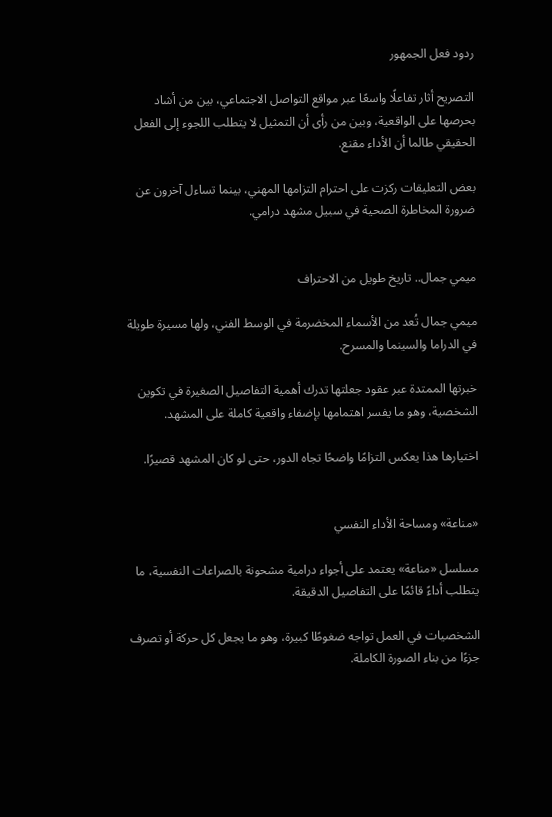ردود فعل الجمهور

التصريح أثار تفاعلًا واسعًا عبر مواقع التواصل الاجتماعي، بين من أشاد بحرصها على الواقعية، وبين من رأى أن التمثيل لا يتطلب اللجوء إلى الفعل الحقيقي طالما أن الأداء مقنع.

بعض التعليقات ركزت على احترام التزامها المهني، بينما تساءل آخرون عن ضرورة المخاطرة الصحية في سبيل مشهد درامي.


ميمي جمال.. تاريخ طويل من الاحتراف

ميمي جمال تُعد من الأسماء المخضرمة في الوسط الفني، ولها مسيرة طويلة في الدراما والسينما والمسرح.

خبرتها الممتدة عبر عقود جعلتها تدرك أهمية التفاصيل الصغيرة في تكوين الشخصية، وهو ما يفسر اهتمامها بإضفاء واقعية كاملة على المشهد.

اختيارها هذا يعكس التزامًا واضحًا تجاه الدور، حتى لو كان المشهد قصيرًا.


«مناعة» ومساحة الأداء النفسي

مسلسل «مناعة» يعتمد على أجواء درامية مشحونة بالصراعات النفسية، ما يتطلب أداءً قائمًا على التفاصيل الدقيقة.

الشخصيات في العمل تواجه ضغوطًا كبيرة، وهو ما يجعل كل حركة أو تصرف جزءًا من بناء الصورة الكاملة.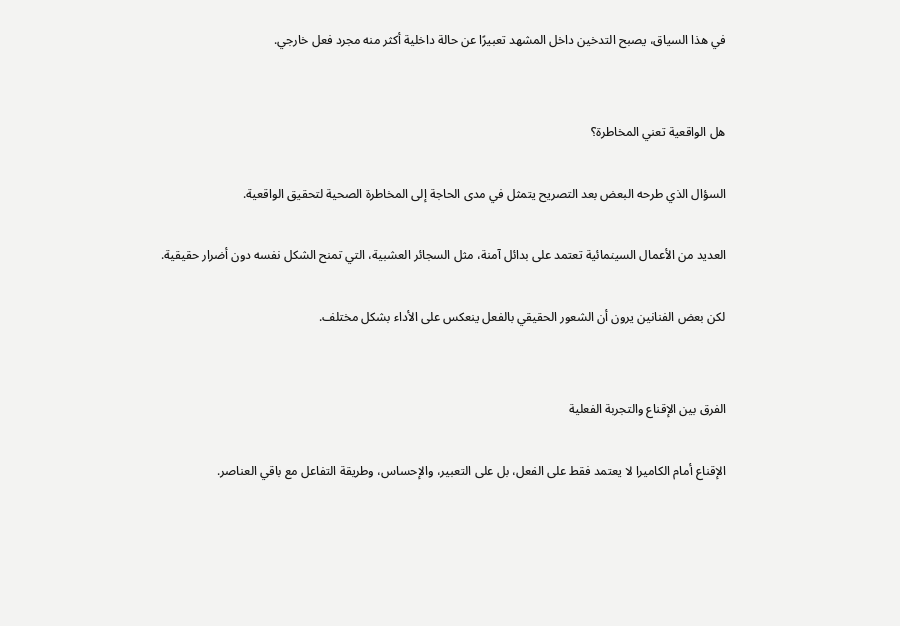في هذا السياق، يصبح التدخين داخل المشهد تعبيرًا عن حالة داخلية أكثر منه مجرد فعل خارجي.


هل الواقعية تعني المخاطرة؟

السؤال الذي طرحه البعض بعد التصريح يتمثل في مدى الحاجة إلى المخاطرة الصحية لتحقيق الواقعية.

العديد من الأعمال السينمائية تعتمد على بدائل آمنة، مثل السجائر العشبية، التي تمنح الشكل نفسه دون أضرار حقيقية.

لكن بعض الفنانين يرون أن الشعور الحقيقي بالفعل ينعكس على الأداء بشكل مختلف.


الفرق بين الإقناع والتجربة الفعلية

الإقناع أمام الكاميرا لا يعتمد فقط على الفعل، بل على التعبير، والإحساس، وطريقة التفاعل مع باقي العناصر.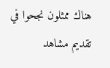هناك ممثلون نجحوا في تقديم مشاهد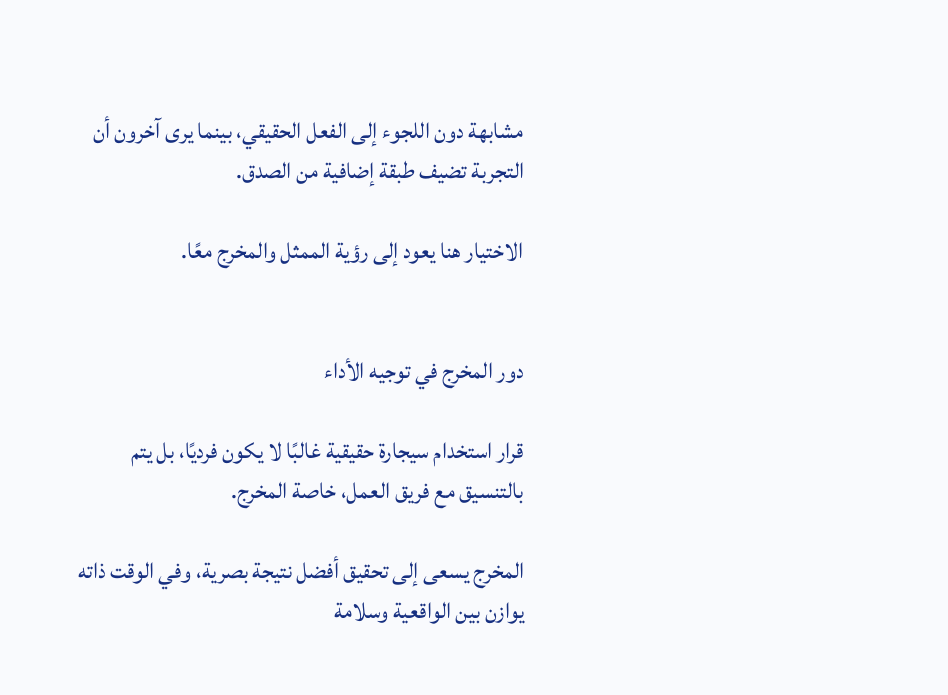مشابهة دون اللجوء إلى الفعل الحقيقي، بينما يرى آخرون أن التجربة تضيف طبقة إضافية من الصدق.

الاختيار هنا يعود إلى رؤية الممثل والمخرج معًا.


دور المخرج في توجيه الأداء

قرار استخدام سيجارة حقيقية غالبًا لا يكون فرديًا، بل يتم بالتنسيق مع فريق العمل، خاصة المخرج.

المخرج يسعى إلى تحقيق أفضل نتيجة بصرية، وفي الوقت ذاته يوازن بين الواقعية وسلامة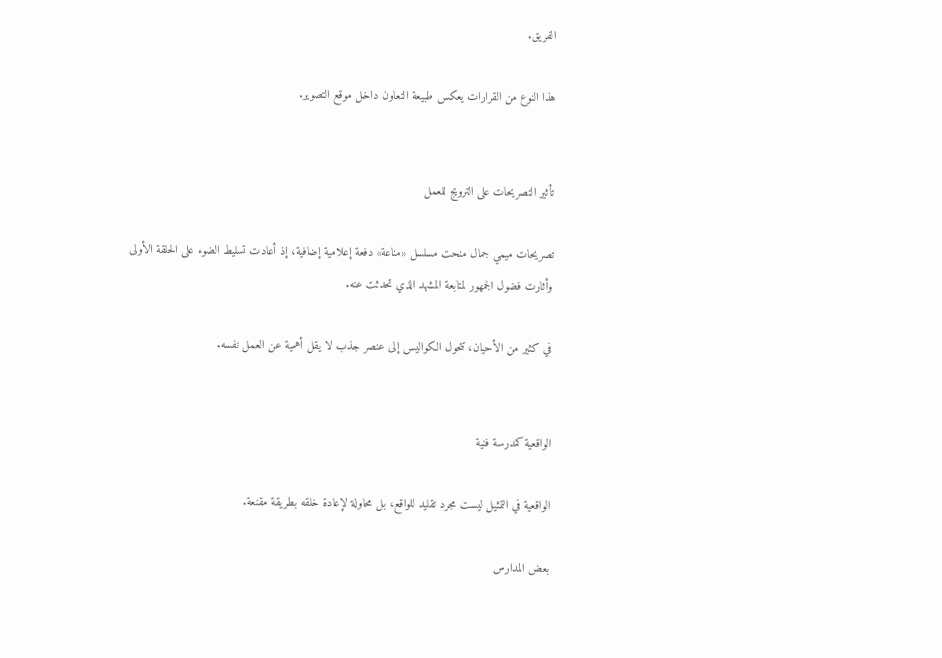الفريق.

هذا النوع من القرارات يعكس طبيعة التعاون داخل موقع التصوير.


تأثير التصريحات على الترويج للعمل

تصريحات ميمي جمال منحت مسلسل «مناعة» دفعة إعلامية إضافية، إذ أعادت تسليط الضوء على الحلقة الأولى وأثارت فضول الجمهور لمتابعة المشهد الذي تحدثت عنه.

في كثير من الأحيان، تتحول الكواليس إلى عنصر جذب لا يقل أهمية عن العمل نفسه.


الواقعية كمدرسة فنية

الواقعية في التمثيل ليست مجرد تقليد للواقع، بل محاولة لإعادة خلقه بطريقة مقنعة.

بعض المدارس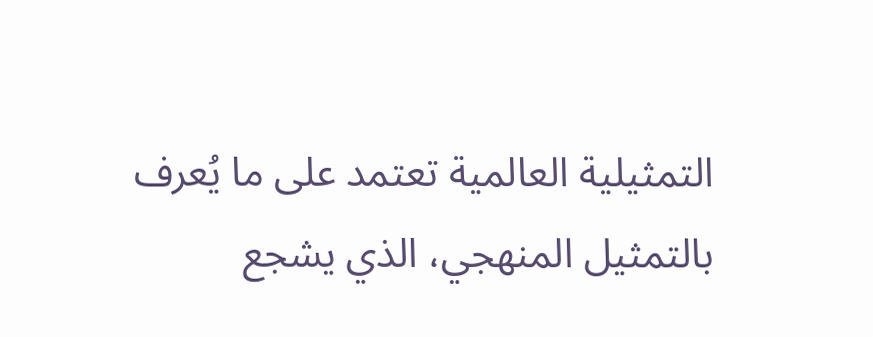التمثيلية العالمية تعتمد على ما يُعرف بالتمثيل المنهجي، الذي يشجع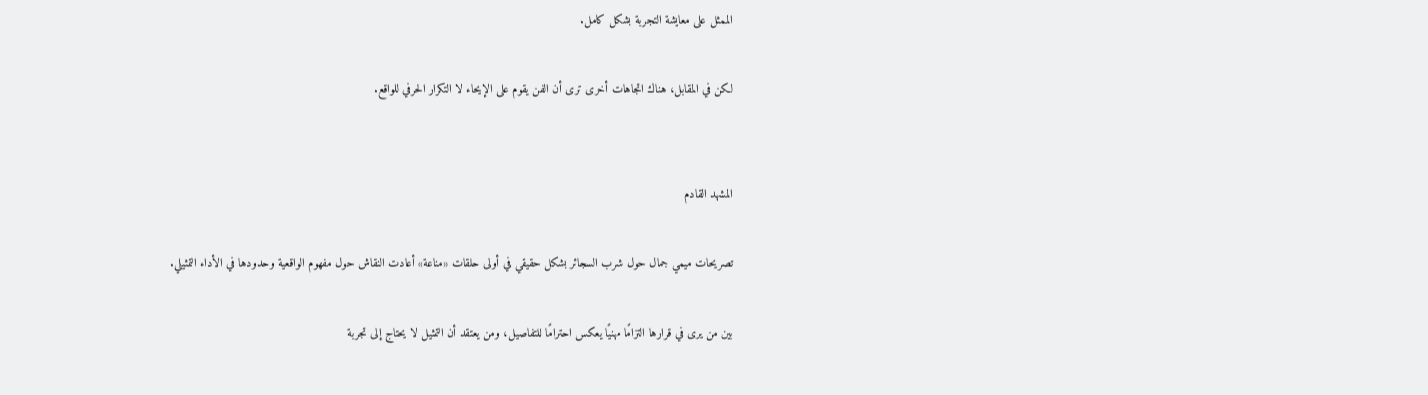الممثل على معايشة التجربة بشكل كامل.

لكن في المقابل، هناك اتجاهات أخرى ترى أن الفن يقوم على الإيحاء لا التكرار الحرفي للواقع.


المشهد القادم

تصريحات ميمي جمال حول شرب السجائر بشكل حقيقي في أولى حلقات «مناعة» أعادت النقاش حول مفهوم الواقعية وحدودها في الأداء التمثيلي.

بين من يرى في قرارها التزامًا مهنيًا يعكس احترامًا للتفاصيل، ومن يعتقد أن التمثيل لا يحتاج إلى تجربة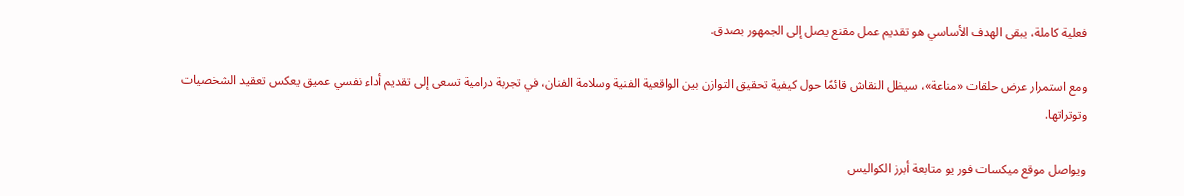فعلية كاملة، يبقى الهدف الأساسي هو تقديم عمل مقنع يصل إلى الجمهور بصدق.

ومع استمرار عرض حلقات «مناعة»، سيظل النقاش قائمًا حول كيفية تحقيق التوازن بين الواقعية الفنية وسلامة الفنان، في تجربة درامية تسعى إلى تقديم أداء نفسي عميق يعكس تعقيد الشخصيات وتوتراتها.

ويواصل موقع ميكسات فور يو متابعة أبرز الكواليس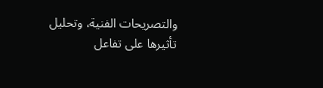والتصريحات الفنية، وتحليل تأثيرها على تفاعل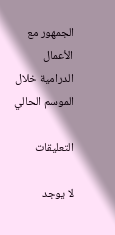الجمهور مع الأعمال الدرامية خلال الموسم الحالي

التعليقات

لا يوجد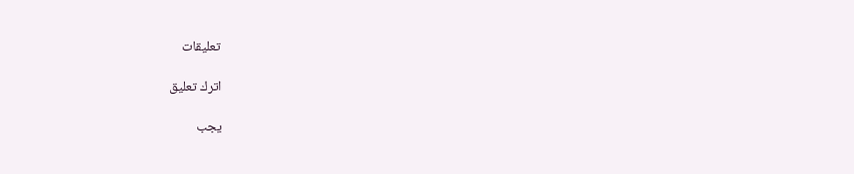تعليقات

اترك تعليق

يجب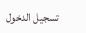تسجيل الدخول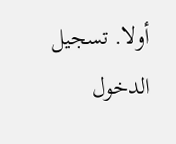أولا. تسجيل الدخول